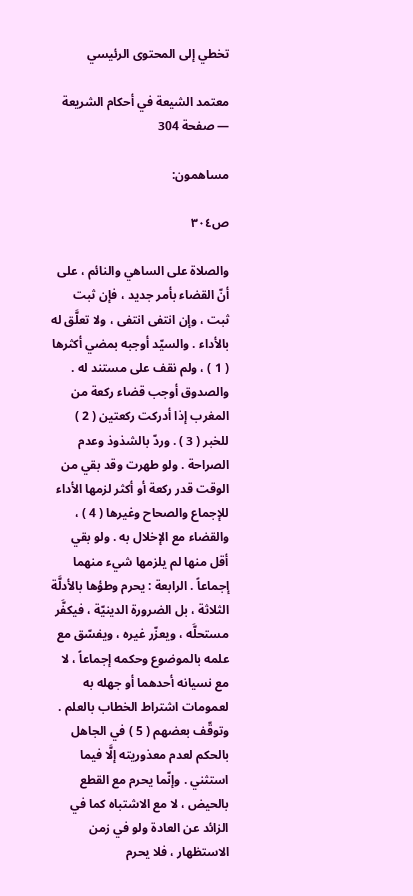تخطي إلى المحتوى الرئيسي

معتمد الشيعة في أحكام الشريعة — صفحة 304

مساهمون:

ص٣٠٤

والصلاة على الساهي والنائم ، على أنّ القضاء بأمر جديد ، فإن ثبت ثبت ، وإن انتفى انتفى ، ولا تعلَّق له بالأداء . والسيّد أوجبه بمضي أكثرها ( 1 ) ، ولم نقف على مستند له . والصدوق أوجب قضاء ركعة من المغرب إذا أدركت ركعتين ( 2 ) للخبر ( 3 ) . وردّ بالشذوذ وعدم الصراحة . ولو طهرت وقد بقي من الوقت قدر ركعة أو أكثر لزمها الأداء للإجماع والصحاح وغيرها ( 4 ) ، والقضاء مع الإخلال به . ولو بقي أقل منها لم يلزمها شيء منهما إجماعاً . الرابعة : يحرم وطؤها بالأدلَّة الثلاثة ، بل الضرورة الدينيّة ، فيكفَّر مستحلَّه ، ويعزّر غيره ، ويفسّق مع علمه بالموضوع وحكمه إجماعاً ، لا مع نسيانه أحدهما أو جهله به لعمومات اشتراط الخطاب بالعلم . وتوقّف بعضهم ( 5 ) في الجاهل بالحكم لعدم معذوريته إلَّا فيما استثني . وإنّما يحرم مع القطع بالحيض ، لا مع الاشتباه كما في الزائد عن العادة ولو في زمن الاستظهار ، فلا يحرم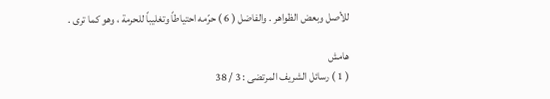للأصل وبعض الظواهر . والفاضل ( 6 ) حرّمه احتياطاً وتغليباً للحرمة ، وهو كما ترى .

هامش
( 1 ) رسائل الشريف المرتضى : 3 / 38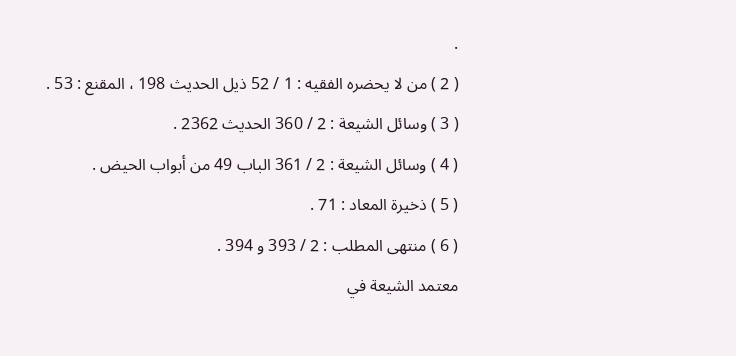.
( 2 ) من لا يحضره الفقيه : 1 / 52 ذيل الحديث 198 ، المقنع : 53 .
( 3 ) وسائل الشيعة : 2 / 360 الحديث 2362 .
( 4 ) وسائل الشيعة : 2 / 361 الباب 49 من أبواب الحيض .
( 5 ) ذخيرة المعاد : 71 .
( 6 ) منتهى المطلب : 2 / 393 و 394 .
معتمد الشيعة في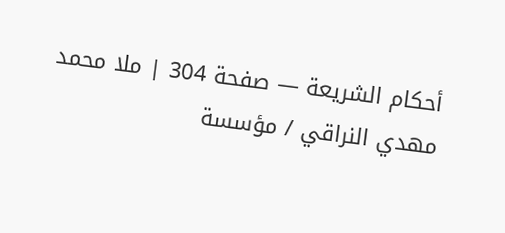أحكام الشريعة — صفحة 304 | ملا محمد مهدي النراقي / مؤسسة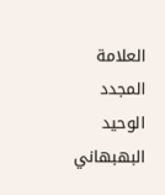العلامة المجدد الوحيد البهبهاني